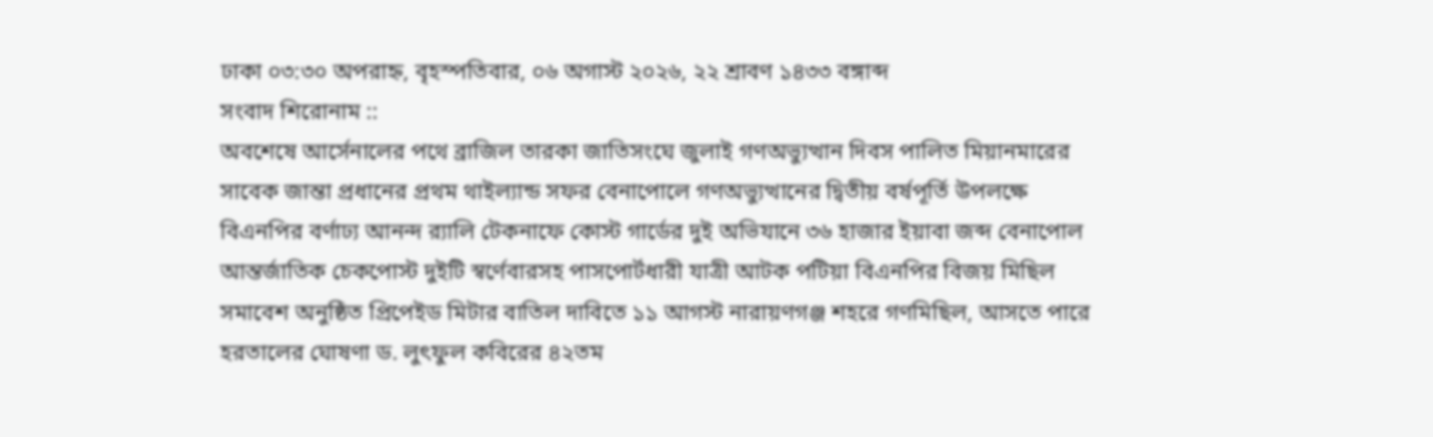ঢাকা ০৩:৩০ অপরাহ্ন, বৃহস্পতিবার, ০৬ অগাস্ট ২০২৬, ২২ শ্রাবণ ১৪৩৩ বঙ্গাব্দ
সংবাদ শিরোনাম ::
অবশেষে আর্সেনালের পথে ব্রাজিল তারকা জাতিসংঘে জুলাই গণঅভ্যুত্থান দিবস পালিত মিয়ানমারের সাবেক জান্তা প্রধানের প্রথম থাইল্যান্ড সফর বেনাপোলে গণঅভ্যুত্থানের দ্বিতীয় বর্ষপূর্তি উপলক্ষে বিএনপির বর্ণাঢ্য আনন্দ র‍্যালি টেকনাফে কোস্ট গার্ডের দুই অভিযানে ৩৬ হাজার ইয়াবা জব্দ বেনাপোল আন্তর্জাতিক চেকপোস্ট দুইটি স্বর্ণেবারসহ পাসপোর্টধারী যাত্রী আটক পটিয়া বিএনপির বিজয় মিছিল সমাবেশ অনুষ্ঠিত প্রিপেইড মিটার বাতিল দাবিতে ১১ আগস্ট নারায়ণগঞ্জ শহরে গণমিছিল, আসতে পারে হরতালের ঘোষণা ড. লুৎফুল কবিরের ৪২তম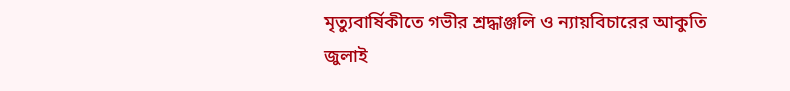মৃত্যুবার্ষিকীতে গভীর শ্রদ্ধাঞ্জলি ও ন্যায়বিচারের আকুতি জুলাই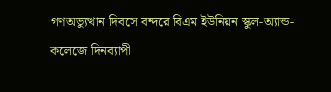গণঅভ্যুত্থান দিবসে বন্দরে বিএম ইউনিয়ন স্কুল-অ্যান্ড-কলেজে দিনব্যাপী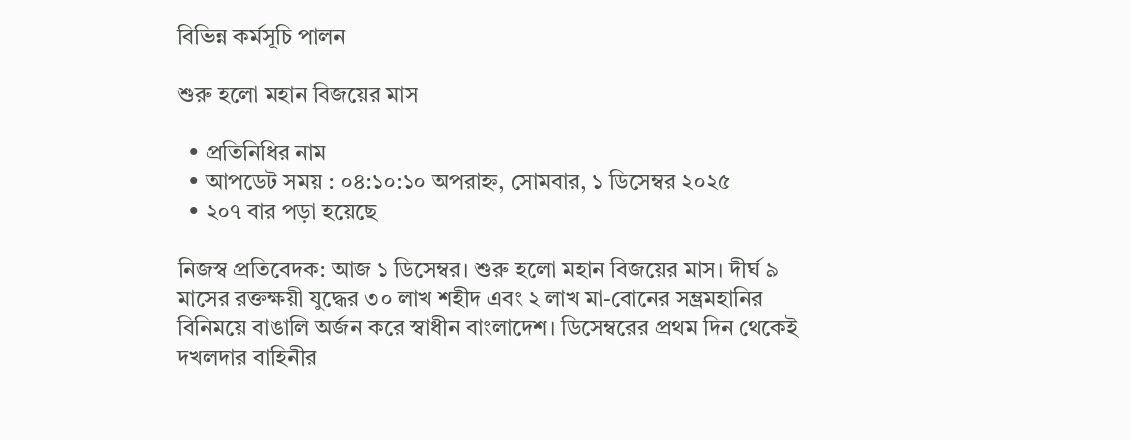বিভিন্ন কর্মসূচি পালন

শুরু হলো মহান বিজয়ের মাস

  • প্রতিনিধির নাম
  • আপডেট সময় : ০৪:১০:১০ অপরাহ্ন, সোমবার, ১ ডিসেম্বর ২০২৫
  • ২০৭ বার পড়া হয়েছে

নিজস্ব প্রতিবেদক: আজ ১ ডিসেম্বর। শুরু হলো মহান বিজয়ের মাস। দীর্ঘ ৯ মাসের রক্তক্ষয়ী যুদ্ধের ৩০ লাখ শহীদ এবং ২ লাখ মা-বোনের সম্ভ্রমহানির বিনিময়ে বাঙালি অর্জন করে স্বাধীন বাংলাদেশ। ডিসেম্বরের প্রথম দিন থেকেই দখলদার বাহিনীর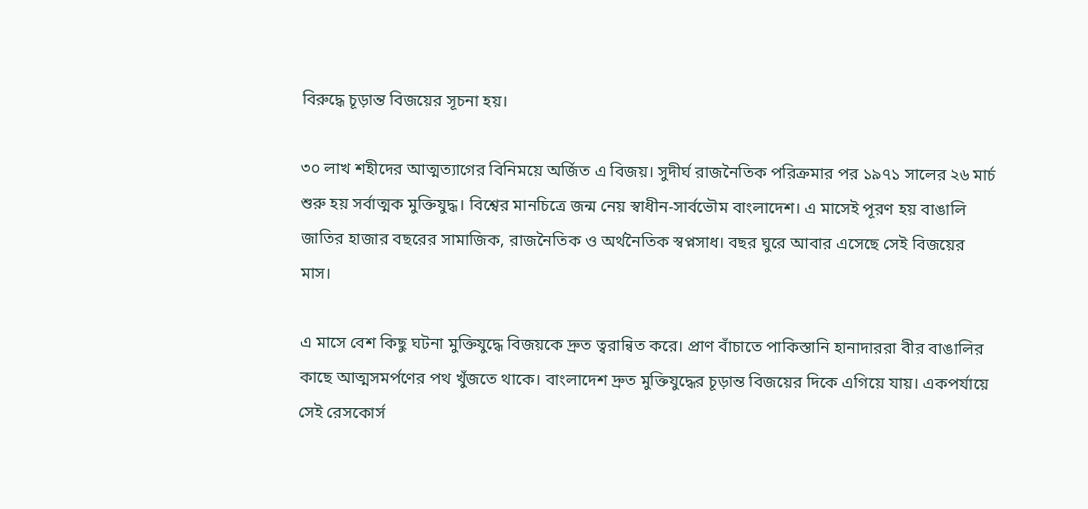বিরুদ্ধে চূড়ান্ত বিজয়ের সূচনা হয়।

৩০ লাখ শহীদের আত্মত্যাগের বিনিময়ে অর্জিত এ বিজয়। সুদীর্ঘ রাজনৈতিক পরিক্রমার পর ১৯৭১ সালের ২৬ মার্চ শুরু হয় সর্বাত্মক মুক্তিযুদ্ধ। বিশ্বের মানচিত্রে জন্ম নেয় স্বাধীন-সার্বভৌম বাংলাদেশ। এ মাসেই পূরণ হয় বাঙালি জাতির হাজার বছরের সামাজিক, রাজনৈতিক ও অর্থনৈতিক স্বপ্নসাধ। বছর ঘুরে আবার এসেছে সেই বিজয়ের মাস।

এ মাসে বেশ কিছু ঘটনা মুক্তিযুদ্ধে বিজয়কে দ্রুত ত্বরান্বিত করে। প্রাণ বাঁচাতে পাকিস্তানি হানাদাররা বীর বাঙালির কাছে আত্মসমর্পণের পথ খুঁজতে থাকে। বাংলাদেশ দ্রুত মুক্তিযুদ্ধের চূড়ান্ত বিজয়ের দিকে এগিয়ে যায়। একপর্যায়ে সেই রেসকোর্স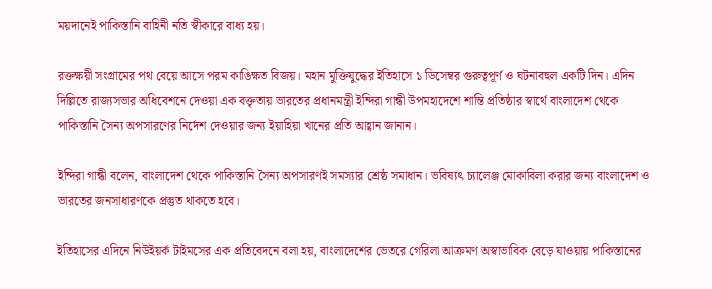ময়দানেই পাকিস্তানি বাহিনী নতি স্বীকারে বাধ্য হয়।

রক্তক্ষয়ী সংগ্রামের পথ বেয়ে আসে পরম কাঙিক্ষত বিজয়। মহান মুক্তিযুদ্ধের ইতিহাসে ১ ডিসেম্বর গুরুত্বপূর্ণ ও ঘটনাবহুল একটি দিন। এদিন দিল্লিতে রাজ্যসভার অধিবেশনে দেওয়া এক বক্তৃতায় ভারতের প্রধানমন্ত্রী ইন্দিরা গান্ধী উপমহাদেশে শান্তি প্রতিষ্ঠার স্বার্থে বাংলাদেশ থেকে পাকিস্তানি সৈন্য অপসারণের নির্দেশ দেওয়ার জন্য ইয়াহিয়া খানের প্রতি আহ্বান জানান।

ইন্দিরা গান্ধী বলেন, বাংলাদেশ থেকে পাকিস্তানি সৈন্য অপসারণই সমস্যার শ্রেষ্ঠ সমাধান। ভবিষ্যৎ চ্যালেঞ্জ মোকাবিলা করার জন্য বাংলাদেশ ও ভারতের জনসাধারণকে প্রস্তুত থাকতে হবে।

ইতিহাসের এদিনে নিউইয়র্ক টাইমসের এক প্রতিবেদনে বলা হয়, বাংলাদেশের ভেতরে গেরিলা আক্রমণ অস্বাভাবিক বেড়ে যাওয়ায় পাকিস্তানের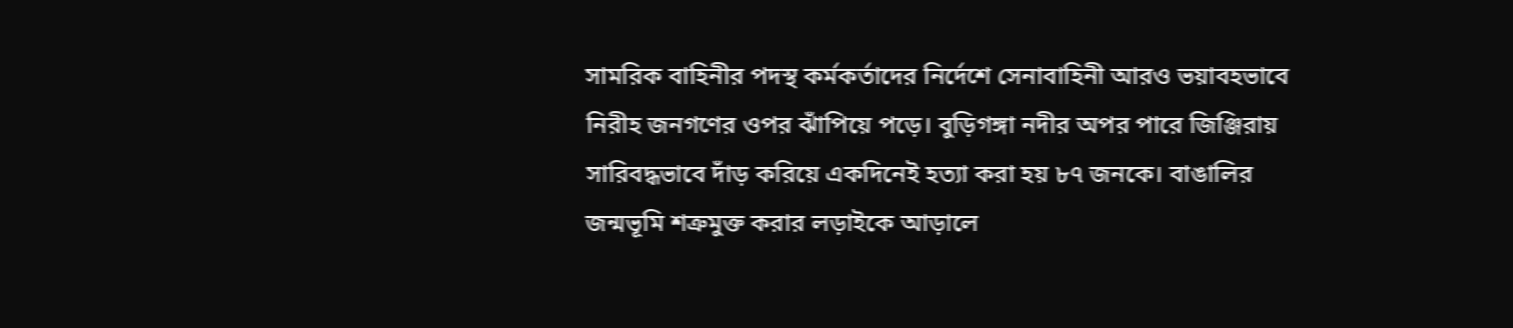সামরিক বাহিনীর পদস্থ কর্মকর্তাদের নির্দেশে সেনাবাহিনী আরও ভয়াবহভাবে নিরীহ জনগণের ওপর ঝাঁপিয়ে পড়ে। বুড়িগঙ্গা নদীর অপর পারে জিঞ্জিরায় সারিবদ্ধভাবে দাঁড় করিয়ে একদিনেই হত্যা করা হয় ৮৭ জনকে। বাঙালির জন্মভূমি শত্রুমুক্ত করার লড়াইকে আড়ালে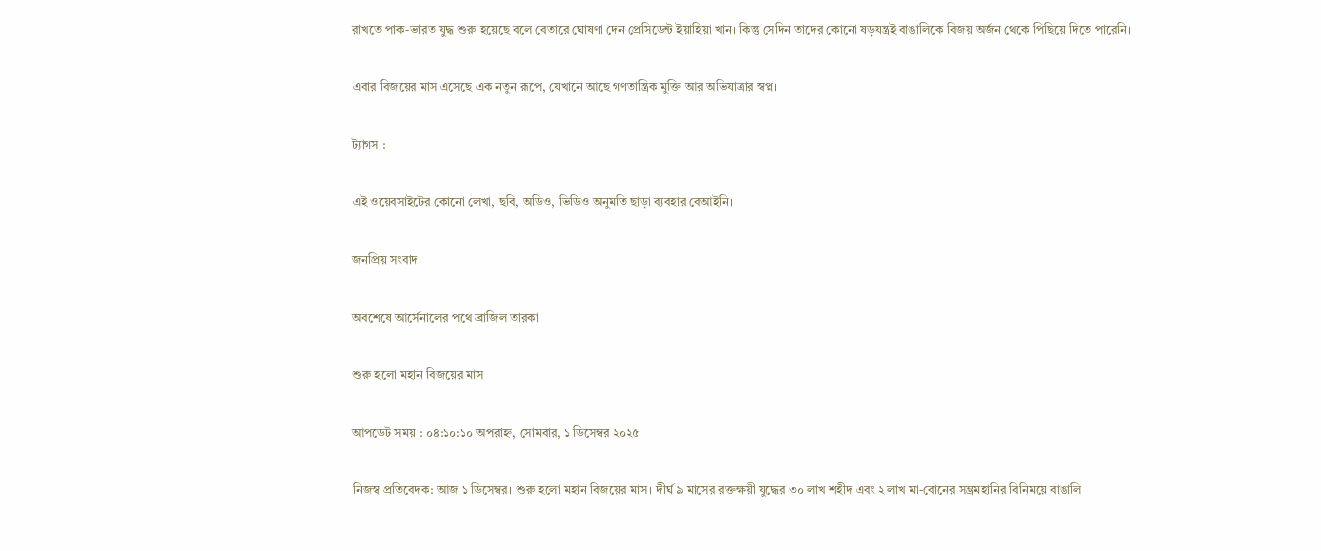রাখতে পাক-ভারত যুদ্ধ শুরু হয়েছে বলে বেতারে ঘোষণা দেন প্রেসিডেন্ট ইয়াহিয়া খান। কিন্তু সেদিন তাদের কোনো ষড়যন্ত্রই বাঙালিকে বিজয় অর্জন থেকে পিছিয়ে দিতে পারেনি।

এবার বিজয়ের মাস এসেছে এক নতুন রূপে, যেখানে আছে গণতান্ত্রিক মুক্তি আর অভিযাত্রার স্বপ্ন।

ট্যাগস :

এই ওয়েবসাইটের কোনো লেখা, ছবি, অডিও, ভিডিও অনুমতি ছাড়া ব্যবহার বেআইনি।

জনপ্রিয় সংবাদ

অবশেষে আর্সেনালের পথে ব্রাজিল তারকা

শুরু হলো মহান বিজয়ের মাস

আপডেট সময় : ০৪:১০:১০ অপরাহ্ন, সোমবার, ১ ডিসেম্বর ২০২৫

নিজস্ব প্রতিবেদক: আজ ১ ডিসেম্বর। শুরু হলো মহান বিজয়ের মাস। দীর্ঘ ৯ মাসের রক্তক্ষয়ী যুদ্ধের ৩০ লাখ শহীদ এবং ২ লাখ মা-বোনের সম্ভ্রমহানির বিনিময়ে বাঙালি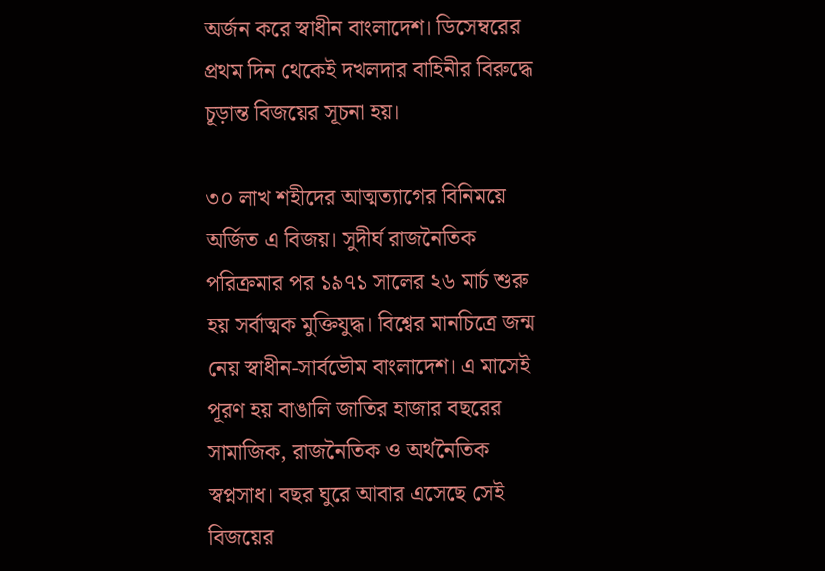অর্জন করে স্বাধীন বাংলাদেশ। ডিসেম্বরের প্রথম দিন থেকেই দখলদার বাহিনীর বিরুদ্ধে চূড়ান্ত বিজয়ের সূচনা হয়।

৩০ লাখ শহীদের আত্মত্যাগের বিনিময়ে অর্জিত এ বিজয়। সুদীর্ঘ রাজনৈতিক পরিক্রমার পর ১৯৭১ সালের ২৬ মার্চ শুরু হয় সর্বাত্মক মুক্তিযুদ্ধ। বিশ্বের মানচিত্রে জন্ম নেয় স্বাধীন-সার্বভৌম বাংলাদেশ। এ মাসেই পূরণ হয় বাঙালি জাতির হাজার বছরের সামাজিক, রাজনৈতিক ও অর্থনৈতিক স্বপ্নসাধ। বছর ঘুরে আবার এসেছে সেই বিজয়ের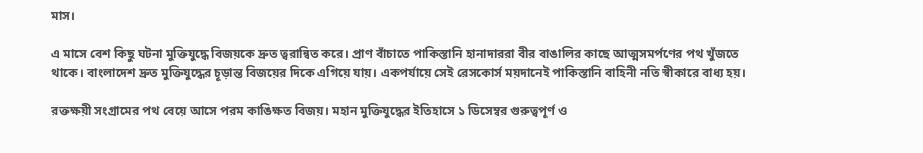মাস।

এ মাসে বেশ কিছু ঘটনা মুক্তিযুদ্ধে বিজয়কে দ্রুত ত্বরান্বিত করে। প্রাণ বাঁচাতে পাকিস্তানি হানাদাররা বীর বাঙালির কাছে আত্মসমর্পণের পথ খুঁজতে থাকে। বাংলাদেশ দ্রুত মুক্তিযুদ্ধের চূড়ান্ত বিজয়ের দিকে এগিয়ে যায়। একপর্যায়ে সেই রেসকোর্স ময়দানেই পাকিস্তানি বাহিনী নতি স্বীকারে বাধ্য হয়।

রক্তক্ষয়ী সংগ্রামের পথ বেয়ে আসে পরম কাঙিক্ষত বিজয়। মহান মুক্তিযুদ্ধের ইতিহাসে ১ ডিসেম্বর গুরুত্বপূর্ণ ও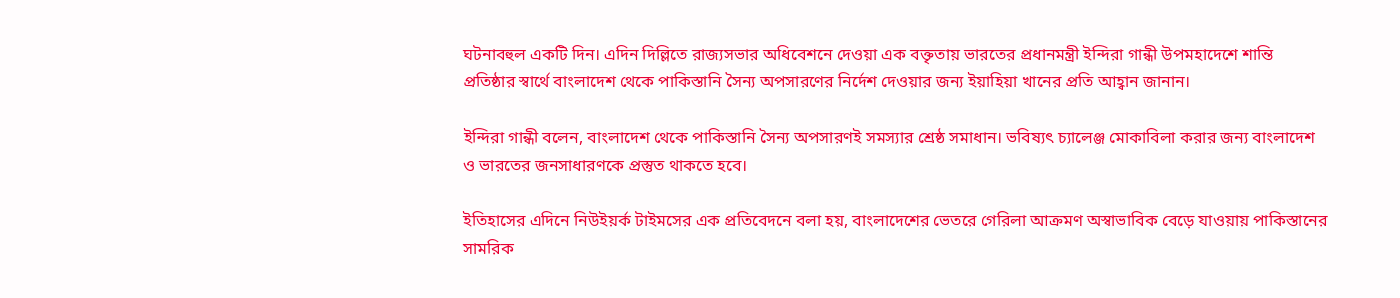ঘটনাবহুল একটি দিন। এদিন দিল্লিতে রাজ্যসভার অধিবেশনে দেওয়া এক বক্তৃতায় ভারতের প্রধানমন্ত্রী ইন্দিরা গান্ধী উপমহাদেশে শান্তি প্রতিষ্ঠার স্বার্থে বাংলাদেশ থেকে পাকিস্তানি সৈন্য অপসারণের নির্দেশ দেওয়ার জন্য ইয়াহিয়া খানের প্রতি আহ্বান জানান।

ইন্দিরা গান্ধী বলেন, বাংলাদেশ থেকে পাকিস্তানি সৈন্য অপসারণই সমস্যার শ্রেষ্ঠ সমাধান। ভবিষ্যৎ চ্যালেঞ্জ মোকাবিলা করার জন্য বাংলাদেশ ও ভারতের জনসাধারণকে প্রস্তুত থাকতে হবে।

ইতিহাসের এদিনে নিউইয়র্ক টাইমসের এক প্রতিবেদনে বলা হয়, বাংলাদেশের ভেতরে গেরিলা আক্রমণ অস্বাভাবিক বেড়ে যাওয়ায় পাকিস্তানের সামরিক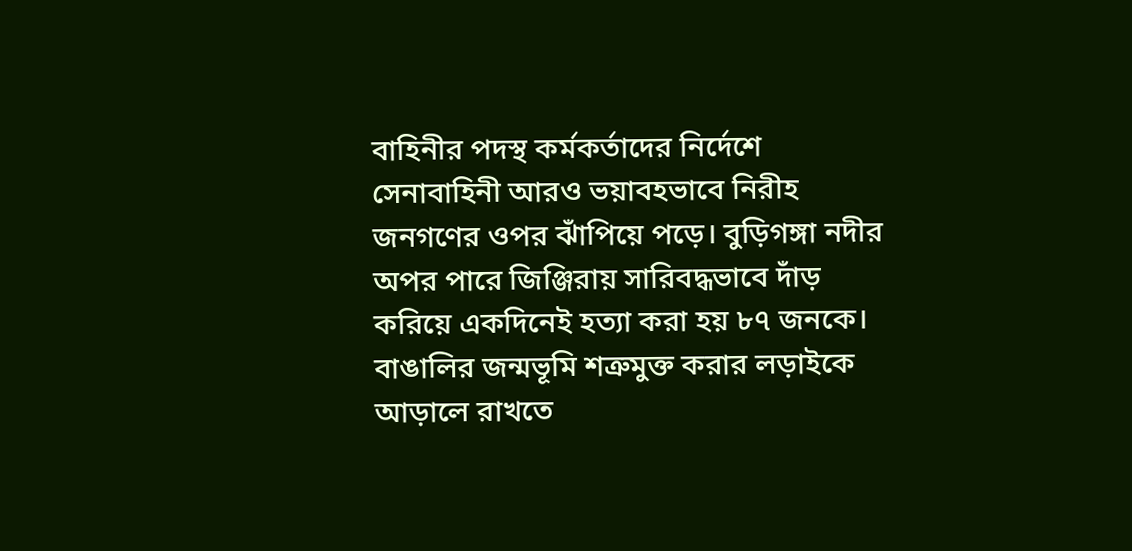বাহিনীর পদস্থ কর্মকর্তাদের নির্দেশে সেনাবাহিনী আরও ভয়াবহভাবে নিরীহ জনগণের ওপর ঝাঁপিয়ে পড়ে। বুড়িগঙ্গা নদীর অপর পারে জিঞ্জিরায় সারিবদ্ধভাবে দাঁড় করিয়ে একদিনেই হত্যা করা হয় ৮৭ জনকে। বাঙালির জন্মভূমি শত্রুমুক্ত করার লড়াইকে আড়ালে রাখতে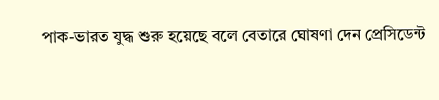পাক-ভারত যুদ্ধ শুরু হয়েছে বলে বেতারে ঘোষণা দেন প্রেসিডেন্ট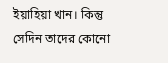ইয়াহিয়া খান। কিন্তু সেদিন তাদের কোনো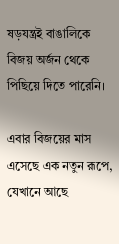ষড়যন্ত্রই বাঙালিকে বিজয় অর্জন থেকে পিছিয়ে দিতে পারেনি।

এবার বিজয়ের মাস এসেছে এক নতুন রূপে, যেখানে আছে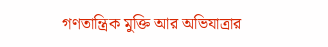গণতান্ত্রিক মুক্তি আর অভিযাত্রার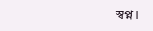স্বপ্ন।